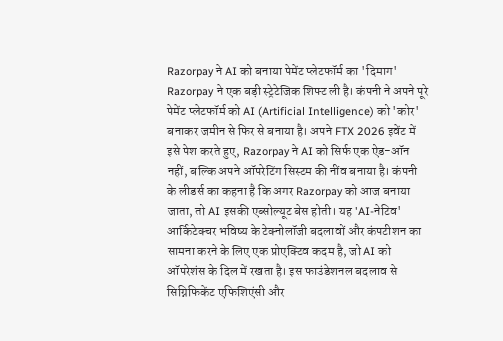Razorpay ने AI को बनाया पेमेंट प्लेटफॉर्म का 'दिमाग'
Razorpay ने एक बड़ी स्ट्रेटेजिक शिफ्ट ली है। कंपनी ने अपने पूरे पेमेंट प्लेटफॉर्म को AI (Artificial Intelligence) को 'कोर' बनाकर जमीन से फिर से बनाया है। अपने FTX 2026 इवेंट में इसे पेश करते हुए, Razorpay ने AI को सिर्फ एक ऐड-ऑन नहीं, बल्कि अपने ऑपरेटिंग सिस्टम की नींव बनाया है। कंपनी के लीडर्स का कहना है कि अगर Razorpay को आज बनाया जाता, तो AI इसकी एब्सोल्यूट बेस होती। यह 'AI-नेटिव' आर्किटेक्चर भविष्य के टेक्नोलॉजी बदलावों और कंपटीशन का सामना करने के लिए एक प्रोएक्टिव कदम है, जो AI को ऑपरेशंस के दिल में रखता है। इस फाउंडेशनल बदलाव से सिग्निफिकेंट एफिशिएंसी और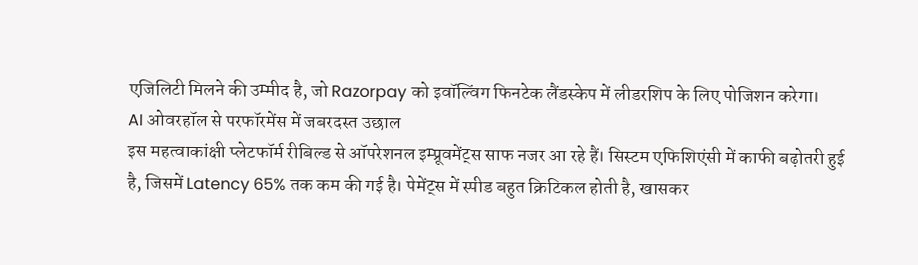एजिलिटी मिलने की उम्मीद है, जो Razorpay को इवॉल्विंग फिनटेक लैंडस्केप में लीडरशिप के लिए पोजिशन करेगा।
AI ओवरहॉल से परफॉरमेंस में जबरदस्त उछाल
इस महत्वाकांक्षी प्लेटफॉर्म रीबिल्ड से ऑपरेशनल इम्प्रूवमेंट्स साफ नजर आ रहे हैं। सिस्टम एफिशिएंसी में काफी बढ़ोतरी हुई है, जिसमें Latency 65% तक कम की गई है। पेमेंट्स में स्पीड बहुत क्रिटिकल होती है, खासकर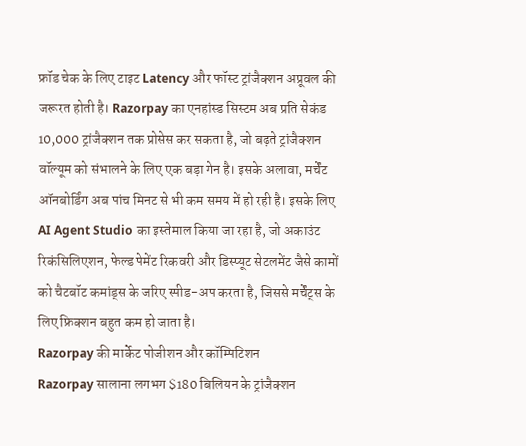फ्रॉड चेक के लिए टाइट Latency और फॉस्ट ट्रांजैक्शन अप्रूवल की जरूरत होती है। Razorpay का एनहांस्ड सिस्टम अब प्रति सेकंड 10,000 ट्रांजैक्शन तक प्रोसेस कर सकता है, जो बढ़ते ट्रांजैक्शन वॉल्यूम को संभालने के लिए एक बड़ा गेन है। इसके अलावा, मर्चेंट ऑनबोर्डिंग अब पांच मिनट से भी कम समय में हो रही है। इसके लिए AI Agent Studio का इस्तेमाल किया जा रहा है, जो अकाउंट रिकंसिलिएशन, फेल्ड पेमेंट रिकवरी और डिस्प्यूट सेटलमेंट जैसे कामों को चैटबॉट कमांड्स के जरिए स्पीड-अप करता है, जिससे मर्चेंट्स के लिए फ्रिक्शन बहुत कम हो जाता है।
Razorpay की मार्केट पोजीशन और कॉम्पिटिशन
Razorpay सालाना लगभग $180 बिलियन के ट्रांजैक्शन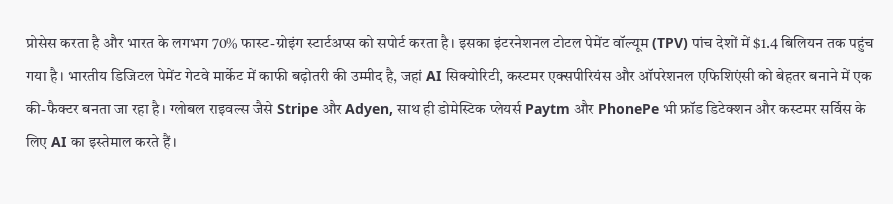प्रोसेस करता है और भारत के लगभग 70% फास्ट-ग्रोइंग स्टार्टअप्स को सपोर्ट करता है। इसका इंटरनेशनल टोटल पेमेंट वॉल्यूम (TPV) पांच देशों में $1.4 बिलियन तक पहुंच गया है। भारतीय डिजिटल पेमेंट गेटवे मार्केट में काफी बढ़ोतरी की उम्मीद है, जहां AI सिक्योरिटी, कस्टमर एक्सपीरियंस और ऑपरेशनल एफिशिएंसी को बेहतर बनाने में एक की-फैक्टर बनता जा रहा है। ग्लोबल राइवल्स जैसे Stripe और Adyen, साथ ही डोमेस्टिक प्लेयर्स Paytm और PhonePe भी फ्रॉड डिटेक्शन और कस्टमर सर्विस के लिए AI का इस्तेमाल करते हैं।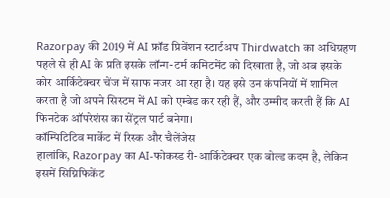Razorpay की 2019 में AI फ्रॉड प्रिवेंशन स्टार्टअप Thirdwatch का अधिग्रहण पहले से ही AI के प्रति इसके लॉन्ग-टर्म कमिटमेंट को दिखाता है, जो अब इसके कोर आर्किटेक्चर चेंज में साफ नजर आ रहा है। यह इसे उन कंपनियों में शामिल करता है जो अपने सिस्टम में AI को एम्बेड कर रही हैं, और उम्मीद करती हैं कि AI फिनटेक ऑपरेशंस का सेंट्रल पार्ट बनेगा।
कॉम्पिटिटिव मार्केट में रिस्क और चैलेंजेस
हालांकि, Razorpay का AI-फोकस्ड री-आर्किटेक्चर एक बोल्ड कदम है, लेकिन इसमें सिग्निफिकेंट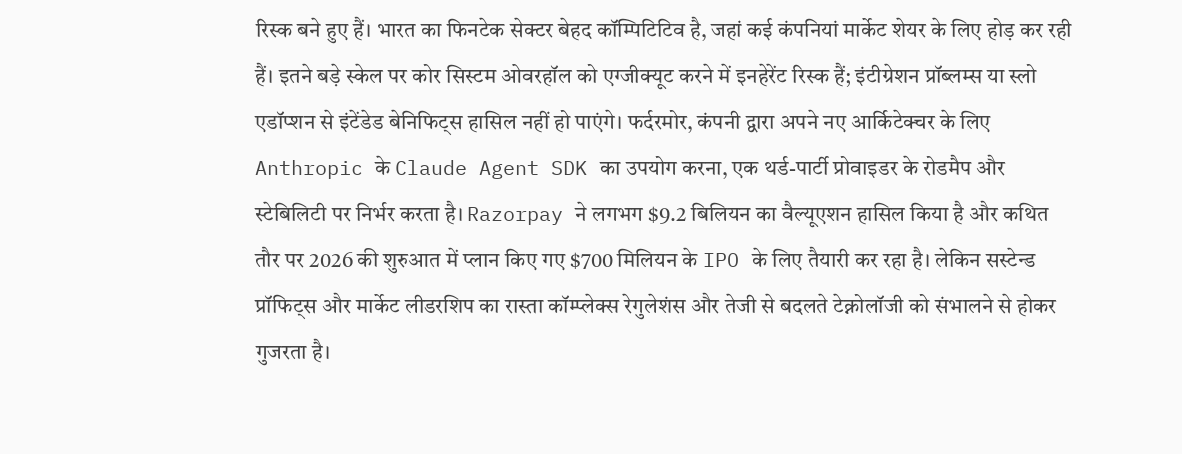रिस्क बने हुए हैं। भारत का फिनटेक सेक्टर बेहद कॉम्पिटिटिव है, जहां कई कंपनियां मार्केट शेयर के लिए होड़ कर रही हैं। इतने बड़े स्केल पर कोर सिस्टम ओवरहॉल को एग्जीक्यूट करने में इनहेरेंट रिस्क हैं; इंटीग्रेशन प्रॉब्लम्स या स्लो एडॉप्शन से इंटेंडेड बेनिफिट्स हासिल नहीं हो पाएंगे। फर्दरमोर, कंपनी द्वारा अपने नए आर्किटेक्चर के लिए Anthropic के Claude Agent SDK का उपयोग करना, एक थर्ड-पार्टी प्रोवाइडर के रोडमैप और स्टेबिलिटी पर निर्भर करता है। Razorpay ने लगभग $9.2 बिलियन का वैल्यूएशन हासिल किया है और कथित तौर पर 2026 की शुरुआत में प्लान किए गए $700 मिलियन के IPO के लिए तैयारी कर रहा है। लेकिन सस्टेन्ड प्रॉफिट्स और मार्केट लीडरशिप का रास्ता कॉम्प्लेक्स रेगुलेशंस और तेजी से बदलते टेक्नोलॉजी को संभालने से होकर गुजरता है।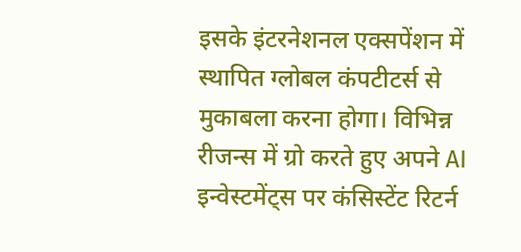इसके इंटरनेशनल एक्सपेंशन में स्थापित ग्लोबल कंपटीटर्स से मुकाबला करना होगा। विभिन्न रीजन्स में ग्रो करते हुए अपने AI इन्वेस्टमेंट्स पर कंसिस्टेंट रिटर्न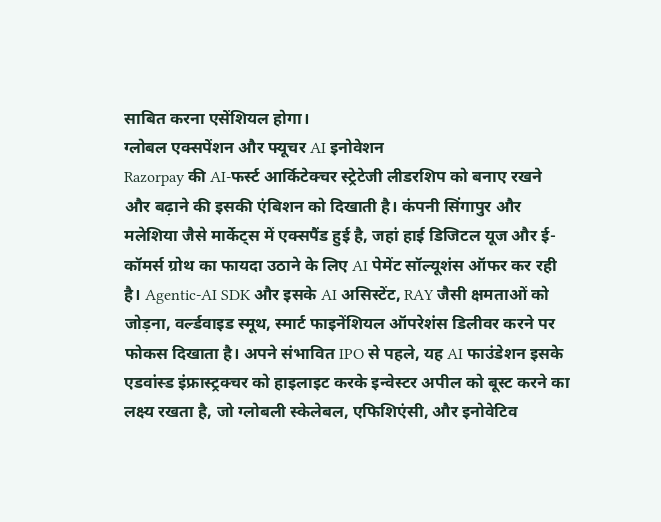साबित करना एसेंशियल होगा।
ग्लोबल एक्सपेंशन और फ्यूचर AI इनोवेशन
Razorpay की AI-फर्स्ट आर्किटेक्चर स्ट्रेटेजी लीडरशिप को बनाए रखने और बढ़ाने की इसकी एंबिशन को दिखाती है। कंपनी सिंगापुर और मलेशिया जैसे मार्केट्स में एक्सपैंड हुई है, जहां हाई डिजिटल यूज और ई-कॉमर्स ग्रोथ का फायदा उठाने के लिए AI पेमेंट सॉल्यूशंस ऑफर कर रही है। Agentic-AI SDK और इसके AI असिस्टेंट, RAY जैसी क्षमताओं को जोड़ना, वर्ल्डवाइड स्मूथ, स्मार्ट फाइनेंशियल ऑपरेशंस डिलीवर करने पर फोकस दिखाता है। अपने संभावित IPO से पहले, यह AI फाउंडेशन इसके एडवांस्ड इंफ्रास्ट्रक्चर को हाइलाइट करके इन्वेस्टर अपील को बूस्ट करने का लक्ष्य रखता है, जो ग्लोबली स्केलेबल, एफिशिएंसी, और इनोवेटिव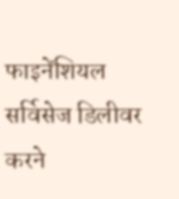फाइनेंशियल सर्विसेज डिलीवर करने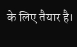के लिए तैयार है।